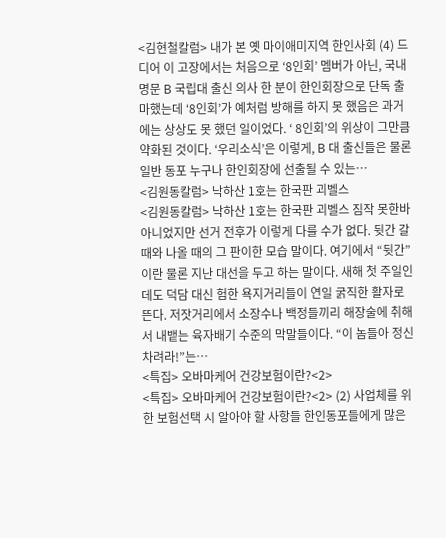<김현철칼럼> 내가 본 옛 마이애미지역 한인사회 (4) 드디어 이 고장에서는 처음으로 ‘8인회’ 멤버가 아닌, 국내 명문 B 국립대 출신 의사 한 분이 한인회장으로 단독 출마했는데 ‘8인회’가 예처럼 방해를 하지 못 했음은 과거에는 상상도 못 했던 일이었다. ‘ 8인회’의 위상이 그만큼 약화된 것이다. ‘우리소식’은 이렇게, B 대 출신들은 물론 일반 동포 누구나 한인회장에 선출될 수 있는…
<김원동칼럼> 낙하산 1호는 한국판 괴벨스
<김원동칼럼> 낙하산 1호는 한국판 괴벨스 짐작 못한바 아니었지만 선거 전후가 이렇게 다를 수가 없다. 뒷간 갈 때와 나올 때의 그 판이한 모습 말이다. 여기에서 “뒷간”이란 물론 지난 대선을 두고 하는 말이다. 새해 첫 주일인데도 덕담 대신 험한 욕지거리들이 연일 굵직한 활자로 뜬다. 저잣거리에서 소장수나 백정들끼리 해장술에 취해서 내뱉는 육자배기 수준의 막말들이다. “이 놈들아 정신 차려라!”는…
<특집> 오바마케어 건강보험이란?<2>
<특집> 오바마케어 건강보험이란?<2> (2) 사업체를 위한 보험선택 시 알아야 할 사항들 한인동포들에게 많은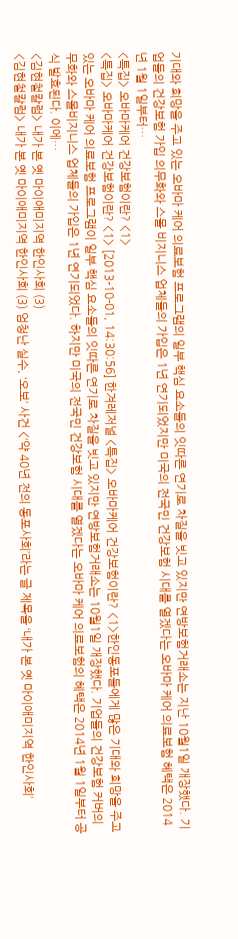기대와 희망을 주고 있는 오바마 케어 의료보험 프로그램의 일부 핵심 요소들의 잇따른 연기로 차질을 빗고 있지만 연방보험거래소는 지난 10월1일 개장했다. 기업들의 건강보험 가입 의무화와 스몰 비지니스 업체들의 가입은 1년 연기되었지만 미국의 전국민 건강보험 시대를 열겠다는 오바마 케어 의료보험 혜택은 2014년 1월 1일부터…
<특집> 오바마케어 건강보험이란? <1>
<특집> 오바마케어 건강보험이란? <1> [2013-10-01, 14:30:56] 한겨레저널 <특집> 오바마케어 건강보험이란? <1>한인동포들에게 많은 기대와 희망을 주고 있는 오바마 케어 의료보험 프로그램이 일부 핵심 요소들의 잇따른 연기로 차질을 빗고 있지만 연방보험거래소는 10월1일 개장했다. 기업들의 건강보험 커버의무화와 스몰비지니스 업체들의 가입은 1년 연기되었다. 하지만 미국의 전국민 건강보험 시대를 열겠다는 오바마 케어 의료보험의 혜택은 2014년 1월 1일부터 공식 발효된다. 이에…
<김현철칼럼> 내가 본 옛 마이애미지역 한인사회 (3)
<김현철칼럼> 내가 본 옛 마이애미지역 한인사회 (3) 엄청난 실수, ‘오보’ 사건 <‘약 40년 전의 동포사회’라는 글 제목을 ‘내가 본 옛 마이애미지역 한인사회’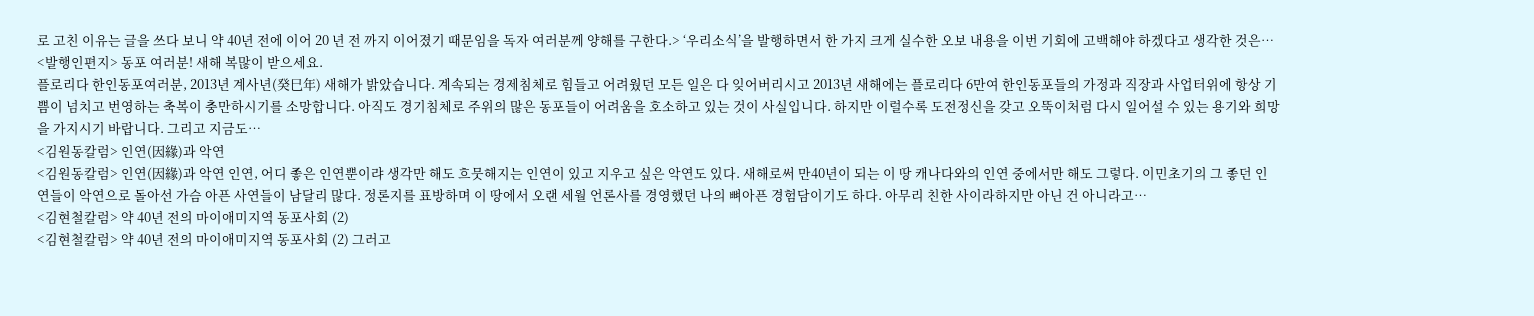로 고친 이유는 글을 쓰다 보니 약 40년 전에 이어 20 년 전 까지 이어졌기 때문임을 독자 여러분께 양해를 구한다.> ‘우리소식’을 발행하면서 한 가지 크게 실수한 오보 내용을 이번 기회에 고백해야 하겠다고 생각한 것은…
<발행인편지> 동포 여러분! 새해 복많이 받으세요.
플로리다 한인동포여러분, 2013년 계사년(癸巳年) 새해가 밝았습니다. 계속되는 경제침체로 힘들고 어려웠던 모든 일은 다 잊어버리시고 2013년 새해에는 플로리다 6만여 한인동포들의 가정과 직장과 사업터위에 항상 기쁨이 넘치고 번영하는 축복이 충만하시기를 소망합니다. 아직도 경기침체로 주위의 많은 동포들이 어려움을 호소하고 있는 것이 사실입니다. 하지만 이럴수록 도전정신을 갖고 오뚝이처럼 다시 일어설 수 있는 용기와 희망을 가지시기 바랍니다. 그리고 지금도…
<김원동칼럼> 인연(因緣)과 악연
<김원동칼럼> 인연(因緣)과 악연 인연, 어디 좋은 인연뿐이랴 생각만 해도 흐뭇해지는 인연이 있고 지우고 싶은 악연도 있다. 새해로써 만40년이 되는 이 땅 캐나다와의 인연 중에서만 해도 그렇다. 이민초기의 그 좋던 인연들이 악연으로 돌아선 가슴 아픈 사연들이 남달리 많다. 정론지를 표방하며 이 땅에서 오랜 세월 언론사를 경영했던 나의 뼈아픈 경험담이기도 하다. 아무리 친한 사이라하지만 아닌 건 아니라고…
<김현철칼럼> 약 40년 전의 마이애미지역 동포사회 (2)
<김현철칼럼> 약 40년 전의 마이애미지역 동포사회 (2) 그러고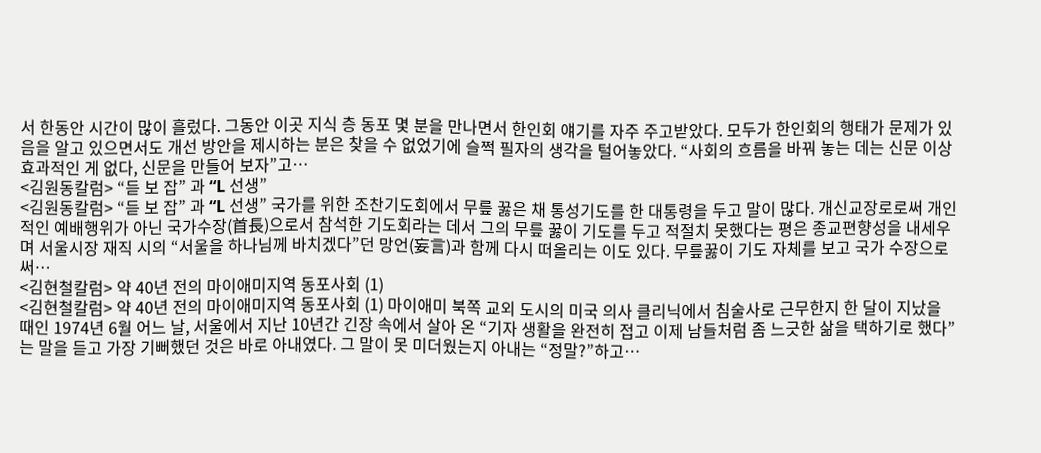서 한동안 시간이 많이 흘렀다. 그동안 이곳 지식 층 동포 몇 분을 만나면서 한인회 얘기를 자주 주고받았다. 모두가 한인회의 행태가 문제가 있음을 알고 있으면서도 개선 방안을 제시하는 분은 찾을 수 없었기에 슬쩍 필자의 생각을 털어놓았다. “사회의 흐름을 바꿔 놓는 데는 신문 이상 효과적인 게 없다, 신문을 만들어 보자”고…
<김원동칼럼> “듣 보 잡” 과 “L 선생”
<김원동칼럼> “듣 보 잡” 과 “L 선생” 국가를 위한 조찬기도회에서 무릎 꿇은 채 통성기도를 한 대통령을 두고 말이 많다. 개신교장로로써 개인적인 예배행위가 아닌 국가수장(首長)으로서 참석한 기도회라는 데서 그의 무릎 꿇이 기도를 두고 적절치 못했다는 평은 종교편향성을 내세우며 서울시장 재직 시의 “서울을 하나님께 바치겠다”던 망언(妄言)과 함께 다시 떠올리는 이도 있다. 무릎꿇이 기도 자체를 보고 국가 수장으로써…
<김현철칼럼> 약 40년 전의 마이애미지역 동포사회 (1)
<김현철칼럼> 약 40년 전의 마이애미지역 동포사회 (1) 마이애미 북쪽 교외 도시의 미국 의사 클리닉에서 침술사로 근무한지 한 달이 지났을 때인 1974년 6월 어느 날, 서울에서 지난 10년간 긴장 속에서 살아 온 “기자 생활을 완전히 접고 이제 남들처럼 좀 느긋한 삶을 택하기로 했다”는 말을 듣고 가장 기뻐했던 것은 바로 아내였다. 그 말이 못 미더웠는지 아내는 “정말?”하고…